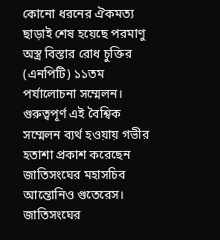কোনো ধরনের ঐকমত্য ছাড়াই শেষ হয়েছে পরমাণু অস্ত্র বিস্তার রোধ চুক্তির (এনপিটি) ১১তম পর্যালোচনা সম্মেলন। গুরুত্বপূর্ণ এই বৈশ্বিক সম্মেলন ব্যর্থ হওয়ায় গভীর হতাশা প্রকাশ করেছেন জাতিসংঘের মহাসচিব আন্তোনিও গুতেরেস।
জাতিসংঘের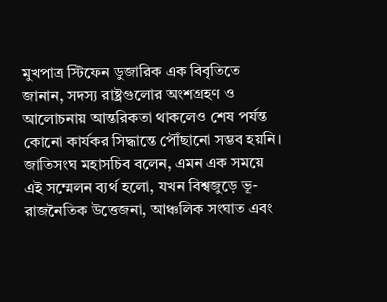মুখপাত্র স্টিফেন ডুজারিক এক বিবৃতিতে জানান, সদস্য রাষ্ট্রগুলোর অংশগ্রহণ ও আলোচনায় আন্তরিকতা থাকলেও শেষ পর্যন্ত কোনো কার্যকর সিদ্ধান্তে পৌঁছানো সম্ভব হয়নি।
জাতিসংঘ মহাসচিব বলেন, এমন এক সময়ে এই সম্মেলন ব্যর্থ হলো, যখন বিশ্বজুড়ে ভূ-রাজনৈতিক উত্তেজনা, আঞ্চলিক সংঘাত এবং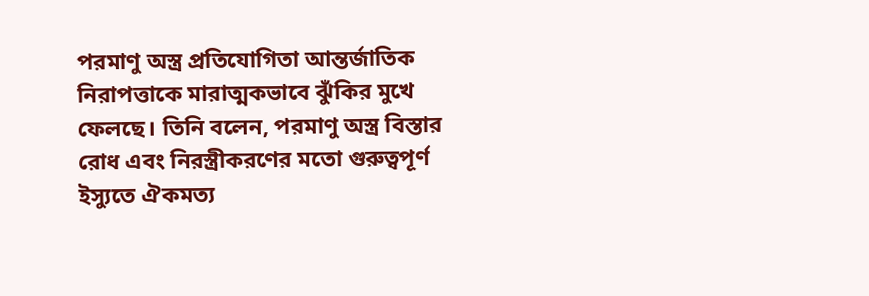পরমাণু অস্ত্র প্রতিযোগিতা আন্তর্জাতিক নিরাপত্তাকে মারাত্মকভাবে ঝুঁকির মুখে ফেলছে। তিনি বলেন, পরমাণু অস্ত্র বিস্তার রোধ এবং নিরস্ত্রীকরণের মতো গুরুত্বপূর্ণ ইস্যুতে ঐকমত্য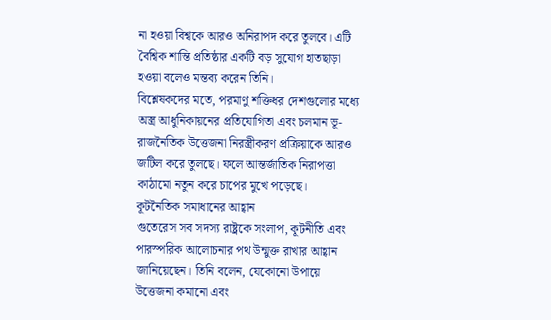না হওয়া বিশ্বকে আরও অনিরাপদ করে তুলবে। এটি বৈশ্বিক শান্তি প্রতিষ্ঠার একটি বড় সুযোগ হাতছাড়া হওয়া বলেও মন্তব্য করেন তিনি।
বিশ্লেষকদের মতে, পরমাণু শক্তিধর দেশগুলোর মধ্যে অস্ত্র আধুনিকায়নের প্রতিযোগিতা এবং চলমান ভূ-রাজনৈতিক উত্তেজনা নিরস্ত্রীকরণ প্রক্রিয়াকে আরও জটিল করে তুলছে। ফলে আন্তর্জাতিক নিরাপত্তা কাঠামো নতুন করে চাপের মুখে পড়েছে।
কূটনৈতিক সমাধানের আহ্বান
গুতেরেস সব সদস্য রাষ্ট্রকে সংলাপ, কূটনীতি এবং পারস্পরিক আলোচনার পথ উন্মুক্ত রাখার আহ্বান জানিয়েছেন। তিনি বলেন, যেকোনো উপায়ে উত্তেজনা কমানো এবং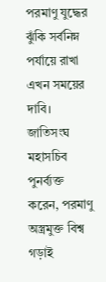পরমাণু যুদ্ধের ঝুঁকি সর্বনিম্ন পর্যায়ে রাখা এখন সময়ের দাবি। জাতিসংঘ মহাসচিব পুনর্ব্যক্ত করেন, পরমাণু অস্ত্রমুক্ত বিশ্ব গড়াই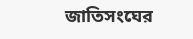জাতিসংঘের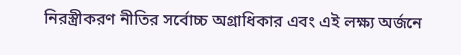নিরস্ত্রীকরণ নীতির সর্বোচ্চ অগ্রাধিকার এবং এই লক্ষ্য অর্জনে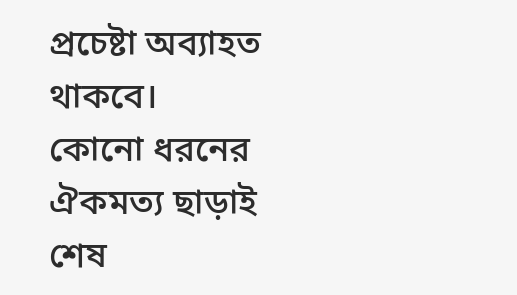প্রচেষ্টা অব্যাহত থাকবে।
কোনো ধরনের ঐকমত্য ছাড়াই শেষ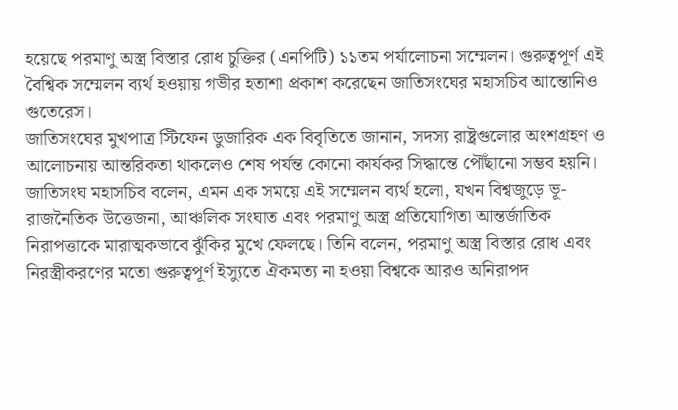হয়েছে পরমাণু অস্ত্র বিস্তার রোধ চুক্তির (এনপিটি) ১১তম পর্যালোচনা সম্মেলন। গুরুত্বপূর্ণ এই বৈশ্বিক সম্মেলন ব্যর্থ হওয়ায় গভীর হতাশা প্রকাশ করেছেন জাতিসংঘের মহাসচিব আন্তোনিও গুতেরেস।
জাতিসংঘের মুখপাত্র স্টিফেন ডুজারিক এক বিবৃতিতে জানান, সদস্য রাষ্ট্রগুলোর অংশগ্রহণ ও আলোচনায় আন্তরিকতা থাকলেও শেষ পর্যন্ত কোনো কার্যকর সিদ্ধান্তে পৌঁছানো সম্ভব হয়নি।
জাতিসংঘ মহাসচিব বলেন, এমন এক সময়ে এই সম্মেলন ব্যর্থ হলো, যখন বিশ্বজুড়ে ভূ-রাজনৈতিক উত্তেজনা, আঞ্চলিক সংঘাত এবং পরমাণু অস্ত্র প্রতিযোগিতা আন্তর্জাতিক নিরাপত্তাকে মারাত্মকভাবে ঝুঁকির মুখে ফেলছে। তিনি বলেন, পরমাণু অস্ত্র বিস্তার রোধ এবং নিরস্ত্রীকরণের মতো গুরুত্বপূর্ণ ইস্যুতে ঐকমত্য না হওয়া বিশ্বকে আরও অনিরাপদ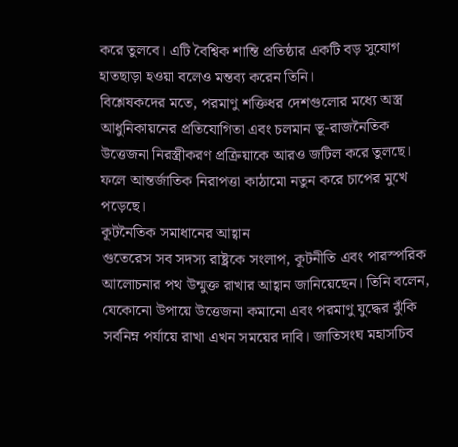করে তুলবে। এটি বৈশ্বিক শান্তি প্রতিষ্ঠার একটি বড় সুযোগ হাতছাড়া হওয়া বলেও মন্তব্য করেন তিনি।
বিশ্লেষকদের মতে, পরমাণু শক্তিধর দেশগুলোর মধ্যে অস্ত্র আধুনিকায়নের প্রতিযোগিতা এবং চলমান ভূ-রাজনৈতিক উত্তেজনা নিরস্ত্রীকরণ প্রক্রিয়াকে আরও জটিল করে তুলছে। ফলে আন্তর্জাতিক নিরাপত্তা কাঠামো নতুন করে চাপের মুখে পড়েছে।
কূটনৈতিক সমাধানের আহ্বান
গুতেরেস সব সদস্য রাষ্ট্রকে সংলাপ, কূটনীতি এবং পারস্পরিক আলোচনার পথ উন্মুক্ত রাখার আহ্বান জানিয়েছেন। তিনি বলেন, যেকোনো উপায়ে উত্তেজনা কমানো এবং পরমাণু যুদ্ধের ঝুঁকি সর্বনিম্ন পর্যায়ে রাখা এখন সময়ের দাবি। জাতিসংঘ মহাসচিব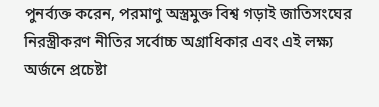পুনর্ব্যক্ত করেন, পরমাণু অস্ত্রমুক্ত বিশ্ব গড়াই জাতিসংঘের নিরস্ত্রীকরণ নীতির সর্বোচ্চ অগ্রাধিকার এবং এই লক্ষ্য অর্জনে প্রচেষ্টা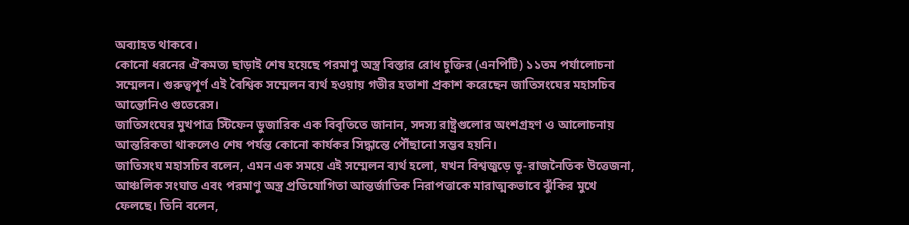অব্যাহত থাকবে।
কোনো ধরনের ঐকমত্য ছাড়াই শেষ হয়েছে পরমাণু অস্ত্র বিস্তার রোধ চুক্তির (এনপিটি) ১১তম পর্যালোচনা সম্মেলন। গুরুত্বপূর্ণ এই বৈশ্বিক সম্মেলন ব্যর্থ হওয়ায় গভীর হতাশা প্রকাশ করেছেন জাতিসংঘের মহাসচিব আন্তোনিও গুতেরেস।
জাতিসংঘের মুখপাত্র স্টিফেন ডুজারিক এক বিবৃতিতে জানান, সদস্য রাষ্ট্রগুলোর অংশগ্রহণ ও আলোচনায় আন্তরিকতা থাকলেও শেষ পর্যন্ত কোনো কার্যকর সিদ্ধান্তে পৌঁছানো সম্ভব হয়নি।
জাতিসংঘ মহাসচিব বলেন, এমন এক সময়ে এই সম্মেলন ব্যর্থ হলো, যখন বিশ্বজুড়ে ভূ-রাজনৈতিক উত্তেজনা, আঞ্চলিক সংঘাত এবং পরমাণু অস্ত্র প্রতিযোগিতা আন্তর্জাতিক নিরাপত্তাকে মারাত্মকভাবে ঝুঁকির মুখে ফেলছে। তিনি বলেন,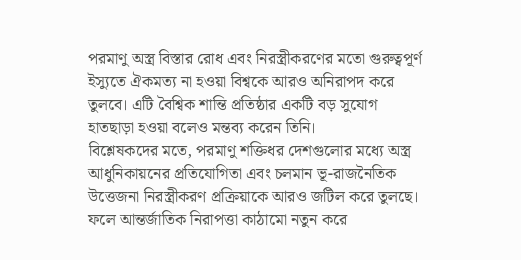পরমাণু অস্ত্র বিস্তার রোধ এবং নিরস্ত্রীকরণের মতো গুরুত্বপূর্ণ ইস্যুতে ঐকমত্য না হওয়া বিশ্বকে আরও অনিরাপদ করে তুলবে। এটি বৈশ্বিক শান্তি প্রতিষ্ঠার একটি বড় সুযোগ হাতছাড়া হওয়া বলেও মন্তব্য করেন তিনি।
বিশ্লেষকদের মতে, পরমাণু শক্তিধর দেশগুলোর মধ্যে অস্ত্র আধুনিকায়নের প্রতিযোগিতা এবং চলমান ভূ-রাজনৈতিক উত্তেজনা নিরস্ত্রীকরণ প্রক্রিয়াকে আরও জটিল করে তুলছে। ফলে আন্তর্জাতিক নিরাপত্তা কাঠামো নতুন করে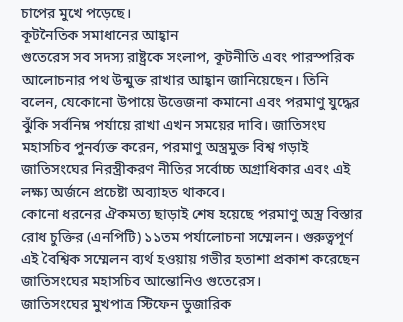চাপের মুখে পড়েছে।
কূটনৈতিক সমাধানের আহ্বান
গুতেরেস সব সদস্য রাষ্ট্রকে সংলাপ, কূটনীতি এবং পারস্পরিক আলোচনার পথ উন্মুক্ত রাখার আহ্বান জানিয়েছেন। তিনি বলেন, যেকোনো উপায়ে উত্তেজনা কমানো এবং পরমাণু যুদ্ধের ঝুঁকি সর্বনিম্ন পর্যায়ে রাখা এখন সময়ের দাবি। জাতিসংঘ মহাসচিব পুনর্ব্যক্ত করেন, পরমাণু অস্ত্রমুক্ত বিশ্ব গড়াই জাতিসংঘের নিরস্ত্রীকরণ নীতির সর্বোচ্চ অগ্রাধিকার এবং এই লক্ষ্য অর্জনে প্রচেষ্টা অব্যাহত থাকবে।
কোনো ধরনের ঐকমত্য ছাড়াই শেষ হয়েছে পরমাণু অস্ত্র বিস্তার রোধ চুক্তির (এনপিটি) ১১তম পর্যালোচনা সম্মেলন। গুরুত্বপূর্ণ এই বৈশ্বিক সম্মেলন ব্যর্থ হওয়ায় গভীর হতাশা প্রকাশ করেছেন জাতিসংঘের মহাসচিব আন্তোনিও গুতেরেস।
জাতিসংঘের মুখপাত্র স্টিফেন ডুজারিক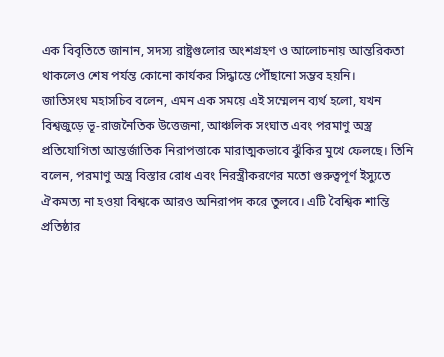এক বিবৃতিতে জানান, সদস্য রাষ্ট্রগুলোর অংশগ্রহণ ও আলোচনায় আন্তরিকতা থাকলেও শেষ পর্যন্ত কোনো কার্যকর সিদ্ধান্তে পৌঁছানো সম্ভব হয়নি।
জাতিসংঘ মহাসচিব বলেন, এমন এক সময়ে এই সম্মেলন ব্যর্থ হলো, যখন বিশ্বজুড়ে ভূ-রাজনৈতিক উত্তেজনা, আঞ্চলিক সংঘাত এবং পরমাণু অস্ত্র প্রতিযোগিতা আন্তর্জাতিক নিরাপত্তাকে মারাত্মকভাবে ঝুঁকির মুখে ফেলছে। তিনি বলেন, পরমাণু অস্ত্র বিস্তার রোধ এবং নিরস্ত্রীকরণের মতো গুরুত্বপূর্ণ ইস্যুতে ঐকমত্য না হওয়া বিশ্বকে আরও অনিরাপদ করে তুলবে। এটি বৈশ্বিক শান্তি প্রতিষ্ঠার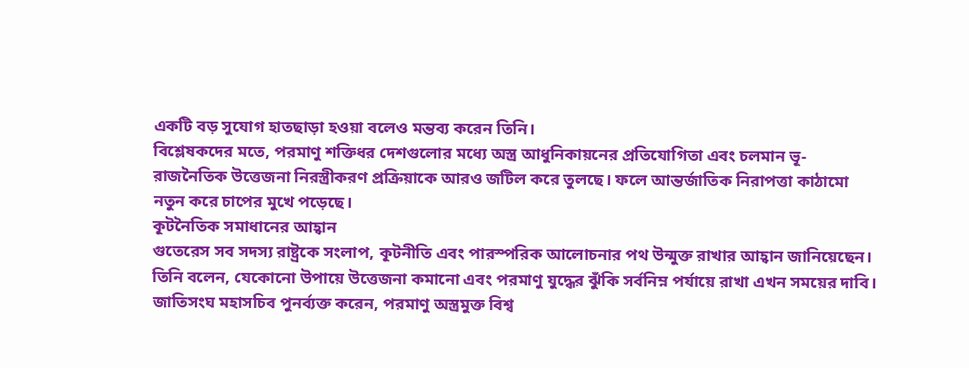একটি বড় সুযোগ হাতছাড়া হওয়া বলেও মন্তব্য করেন তিনি।
বিশ্লেষকদের মতে, পরমাণু শক্তিধর দেশগুলোর মধ্যে অস্ত্র আধুনিকায়নের প্রতিযোগিতা এবং চলমান ভূ-রাজনৈতিক উত্তেজনা নিরস্ত্রীকরণ প্রক্রিয়াকে আরও জটিল করে তুলছে। ফলে আন্তর্জাতিক নিরাপত্তা কাঠামো নতুন করে চাপের মুখে পড়েছে।
কূটনৈতিক সমাধানের আহ্বান
গুতেরেস সব সদস্য রাষ্ট্রকে সংলাপ, কূটনীতি এবং পারস্পরিক আলোচনার পথ উন্মুক্ত রাখার আহ্বান জানিয়েছেন। তিনি বলেন, যেকোনো উপায়ে উত্তেজনা কমানো এবং পরমাণু যুদ্ধের ঝুঁকি সর্বনিম্ন পর্যায়ে রাখা এখন সময়ের দাবি। জাতিসংঘ মহাসচিব পুনর্ব্যক্ত করেন, পরমাণু অস্ত্রমুক্ত বিশ্ব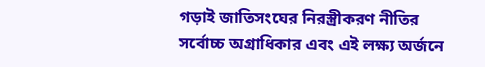গড়াই জাতিসংঘের নিরস্ত্রীকরণ নীতির সর্বোচ্চ অগ্রাধিকার এবং এই লক্ষ্য অর্জনে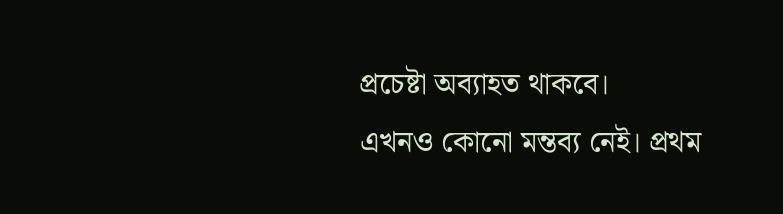প্রচেষ্টা অব্যাহত থাকবে।
এখনও কোনো মন্তব্য নেই। প্রথম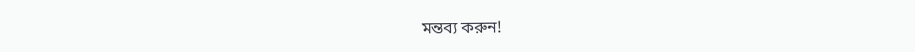মন্তব্য করুন!